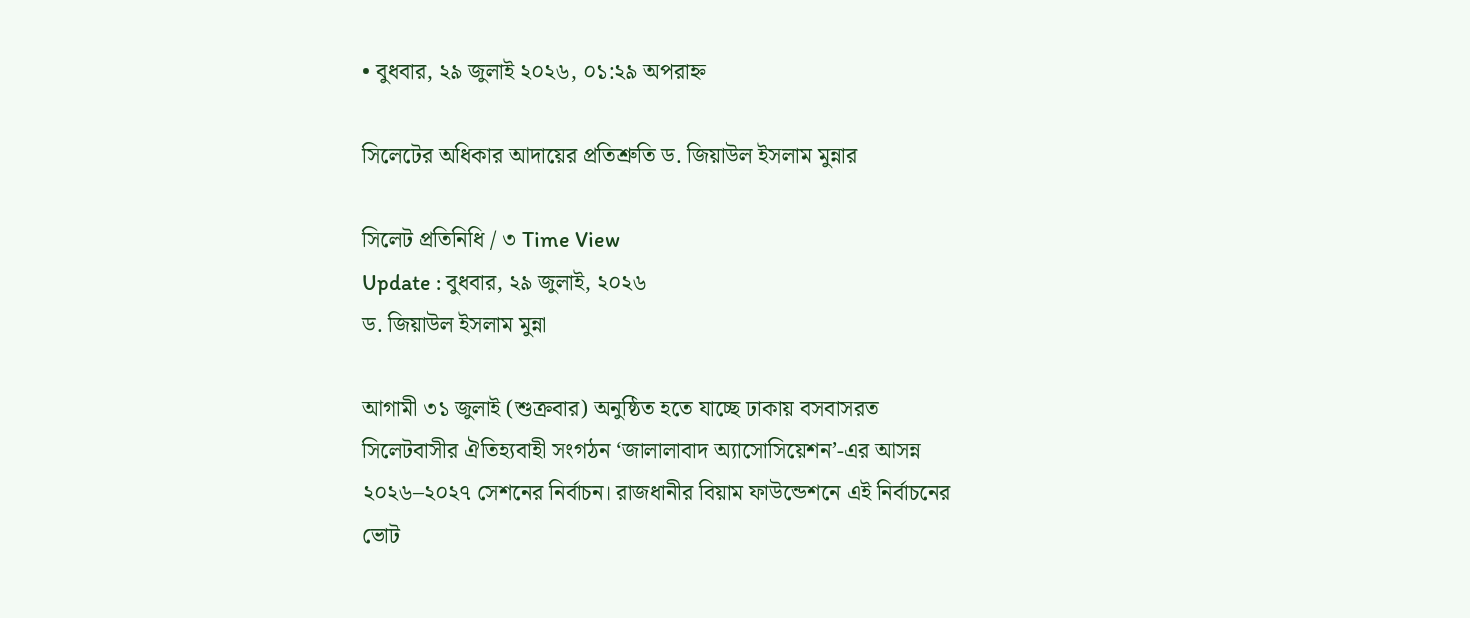• বুধবার, ২৯ জুলাই ২০২৬, ০১:২৯ অপরাহ্ন

সিলেটের অধিকার আদায়ের প্রতিশ্রুতি ড. জিয়াউল ইসলাম মুন্নার

সিলেট প্রতিনিধি / ৩ Time View
Update : বুধবার, ২৯ জুলাই, ২০২৬
ড. জিয়াউল ইসলাম মুন্না

আগামী ৩১ জুলাই (শুক্রবার) অনুষ্ঠিত হতে যাচ্ছে ঢাকায় বসবাসরত সিলেটবাসীর ঐতিহ্যবাহী সংগঠন ‘জালালাবাদ অ্যাসোসিয়েশন’-এর আসন্ন ২০২৬–২০২৭ সেশনের নির্বাচন। রাজধানীর বিয়াম ফাউন্ডেশনে এই নির্বাচনের ভোট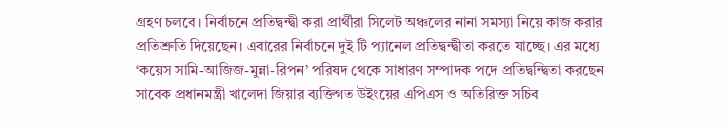গ্রহণ চলবে। নির্বাচনে প্রতিদ্বন্দ্বী করা প্রার্থীরা সিলেট অঞ্চলের নানা সমস্যা নিয়ে কাজ করার প্রতিশ্রুতি দিয়েছেন। এবারের নির্বাচনে দুই টি প্যানেল প্রতিদ্বন্দ্বীতা করতে যাচ্ছে। এর মধ্যে ‘কয়েস সামি-আজিজ-মুন্না-রিপন’ পরিষদ থেকে সাধারণ সম্পাদক পদে প্রতিদ্বন্দ্বিতা করছেন সাবেক প্রধানমন্ত্রী খালেদা জিয়ার ব্যক্তিগত উইংয়ের এপিএস ও অতিরিক্ত সচিব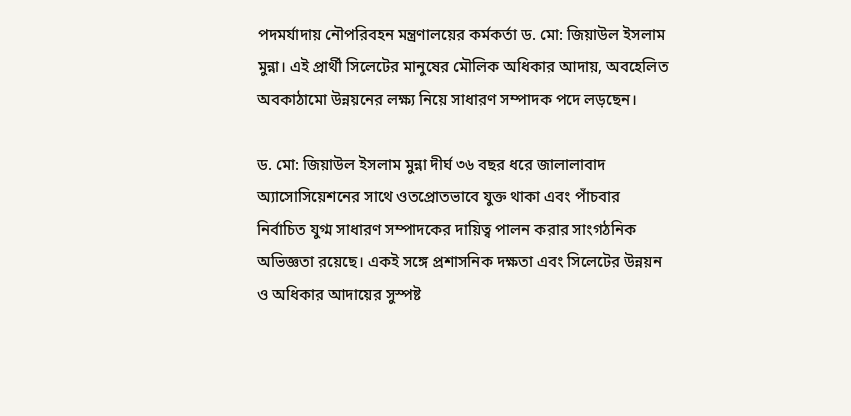পদমর্যাদায় নৌপরিবহন মন্ত্রণালয়ের কর্মকর্তা ড. মো: জিয়াউল ইসলাম মুন্না। এই প্রার্থী সিলেটের মানুষের মৌলিক অধিকার আদায়, অবহেলিত অবকাঠামো উন্নয়নের লক্ষ্য নিয়ে সাধারণ সম্পাদক পদে লড়ছেন।

ড. মো: জিয়াউল ইসলাম মুন্না দীর্ঘ ৩৬ বছর ধরে জালালাবাদ অ্যাসোসিয়েশনের সাথে ওতপ্রোতভাবে যুক্ত থাকা এবং পাঁচবার নির্বাচিত যুগ্ম সাধারণ সম্পাদকের দায়িত্ব পালন করার সাংগঠনিক অভিজ্ঞতা রয়েছে। একই সঙ্গে প্রশাসনিক দক্ষতা এবং সিলেটের উন্নয়ন ও অধিকার আদায়ের সুস্পষ্ট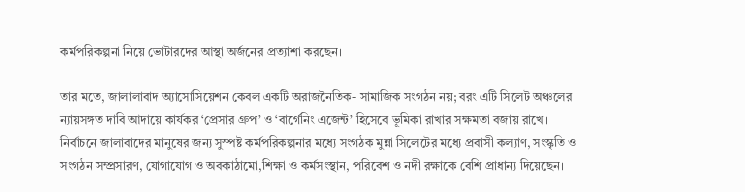কর্মপরিকল্পনা নিয়ে ভোটারদের আস্থা অর্জনের প্রত্যাশা করছেন।

তার মতে, জালালাবাদ অ্যাসোসিয়েশন কেবল একটি অরাজনৈতিক- সামাজিক সংগঠন নয়; বরং এটি সিলেট অঞ্চলের ন্যায়সঙ্গত দাবি আদায়ে কার্যকর ‘প্রেসার গ্রুপ’ ও ‘বার্গেনিং এজেন্ট’ হিসেবে ভূমিকা রাখার সক্ষমতা বজায় রাখে। নির্বাচনে জালাবাদের মানুষের জন্য সুস্পষ্ট কর্মপরিকল্পনার মধ্যে সংগঠক মুন্না সিলেটের মধ্যে প্রবাসী কল্যাণ, সংস্কৃতি ও সংগঠন সম্প্রসারণ, যোগাযোগ ও অবকাঠামো,শিক্ষা ও কর্মসংস্থান, পরিবেশ ও নদী রক্ষাকে বেশি প্রাধান্য দিয়েছেন।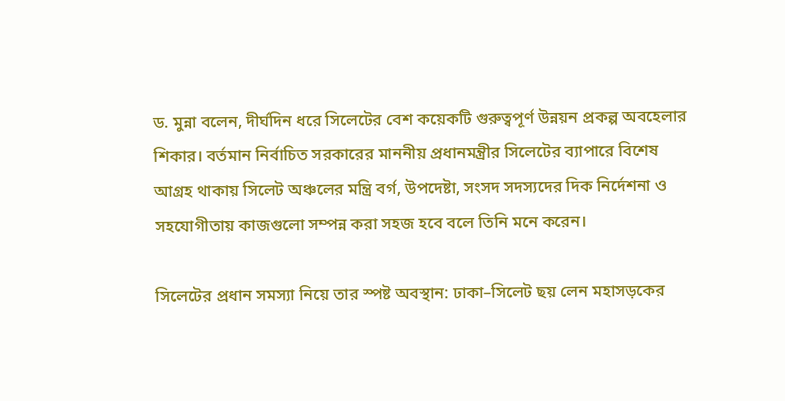ড. মুন্না বলেন, দীর্ঘদিন ধরে সিলেটের বেশ কয়েকটি গুরুত্বপূর্ণ উন্নয়ন প্রকল্প অবহেলার শিকার। বর্তমান নির্বাচিত সরকারের মাননীয় প্রধানমন্ত্রীর সিলেটের ব্যাপারে বিশেষ আগ্রহ থাকায় সিলেট অঞ্চলের মন্ত্রি বর্গ, উপদেষ্টা, সংসদ সদস্যদের দিক নির্দেশনা ও সহযোগীতায় কাজগুলো সম্পন্ন করা সহজ হবে বলে তিনি মনে করেন।

সিলেটের প্রধান সমস্যা নিয়ে তার স্পষ্ট অবস্থান: ঢাকা–সিলেট ছয় লেন মহাসড়কের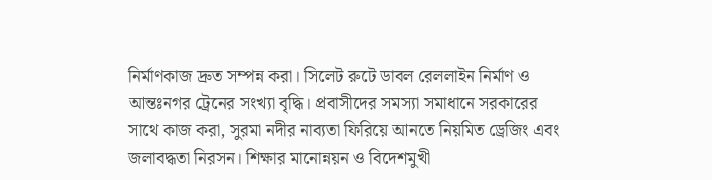নির্মাণকাজ দ্রুত সম্পন্ন করা। সিলেট রুটে ডাবল রেললাইন নির্মাণ ও আন্তঃনগর ট্রেনের সংখ্যা বৃদ্ধি। প্রবাসীদের সমস্যা সমাধানে সরকারের সাথে কাজ করা, সুরমা নদীর নাব্যতা ফিরিয়ে আনতে নিয়মিত ড্রেজিং এবং জলাবদ্ধতা নিরসন। শিক্ষার মানোন্নয়ন ও বিদেশমুখী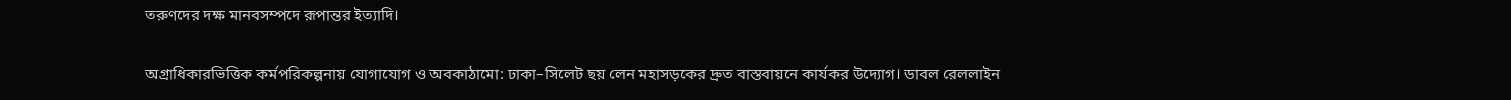তরুণদের দক্ষ মানবসম্পদে রূপান্তর ইত্যাদি।

অগ্রাধিকারভিত্তিক কর্মপরিকল্পনায় যোগাযোগ ও অবকাঠামো: ঢাকা–সিলেট ছয় লেন মহাসড়কের দ্রুত বাস্তবায়নে কার্যকর উদ্যোগ। ডাবল রেললাইন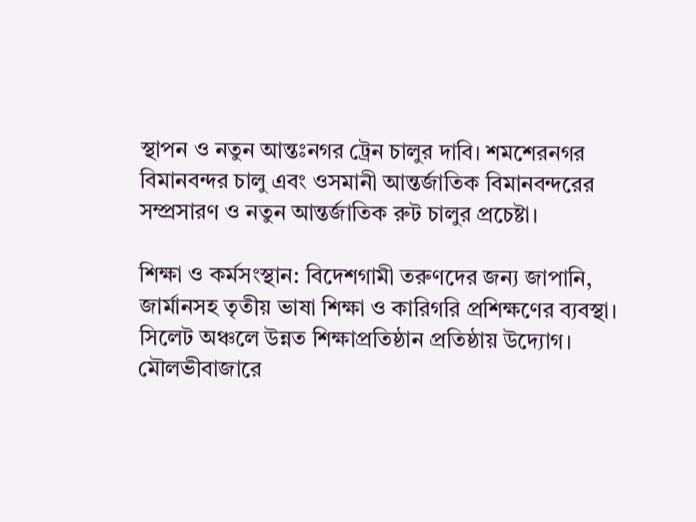স্থাপন ও নতুন আন্তঃনগর ট্রেন চালুর দাবি। শমশেরনগর বিমানবন্দর চালু এবং ওসমানী আন্তর্জাতিক বিমানবন্দরের সম্প্রসারণ ও নতুন আন্তর্জাতিক রুট চালুর প্রচেষ্টা।

শিক্ষা ও কর্মসংস্থান: বিদেশগামী তরুণদের জন্য জাপানি, জার্মানসহ তৃতীয় ভাষা শিক্ষা ও কারিগরি প্রশিক্ষণের ব্যবস্থা। সিলেট অঞ্চলে উন্নত শিক্ষাপ্রতিষ্ঠান প্রতিষ্ঠায় উদ্যোগ। মৌলভীবাজারে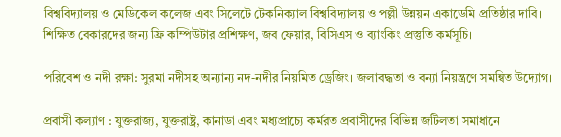বিশ্ববিদ্যালয় ও মেডিকেল কলেজ এবং সিলেটে টেকনিক্যাল বিশ্ববিদ্যালয় ও পল্লী উন্নয়ন একাডেমি প্রতিষ্ঠার দাবি। শিক্ষিত বেকারদের জন্য ফ্রি কম্পিউটার প্রশিক্ষণ, জব ফেয়ার, বিসিএস ও ব্যাংকিং প্রস্তুতি কর্মসূচি।

পরিবেশ ও নদী রক্ষা: সুরমা নদীসহ অন্যান্য নদ-নদীর নিয়মিত ড্রেজিং। জলাবদ্ধতা ও বন্যা নিয়ন্ত্রণে সমন্বিত উদ্যোগ।

প্রবাসী কল্যাণ : যুক্তরাজ্য, যুক্তরাষ্ট্র, কানাডা এবং মধ্যপ্রাচ্যে কর্মরত প্রবাসীদের বিভিন্ন জটিলতা সমাধানে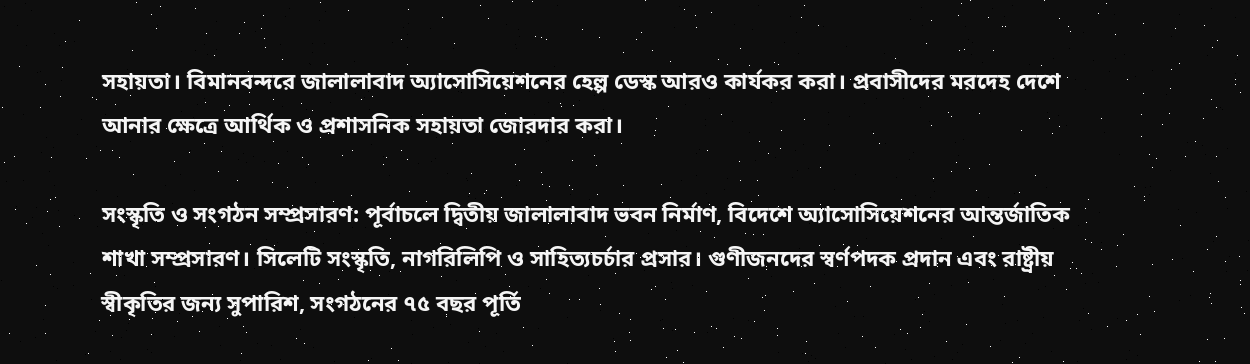সহায়তা। বিমানবন্দরে জালালাবাদ অ্যাসোসিয়েশনের হেল্প ডেস্ক আরও কার্যকর করা। প্রবাসীদের মরদেহ দেশে আনার ক্ষেত্রে আর্থিক ও প্রশাসনিক সহায়তা জোরদার করা।

সংস্কৃতি ও সংগঠন সম্প্রসারণ: পূর্বাচলে দ্বিতীয় জালালাবাদ ভবন নির্মাণ, বিদেশে অ্যাসোসিয়েশনের আন্তর্জাতিক শাখা সম্প্রসারণ। সিলেটি সংস্কৃতি, নাগরিলিপি ও সাহিত্যচর্চার প্রসার। গুণীজনদের স্বর্ণপদক প্রদান এবং রাষ্ট্রীয় স্বীকৃতির জন্য সুপারিশ, সংগঠনের ৭৫ বছর পূর্তি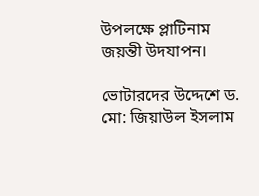উপলক্ষে প্লাটিনাম জয়ন্তী উদযাপন।

ভোটারদের উদ্দেশে ড. মো: জিয়াউল ইসলাম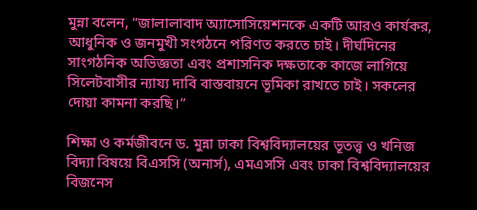মুন্না বলেন, “জালালাবাদ অ্যাসোসিয়েশনকে একটি আরও কার্যকর, আধুনিক ও জনমুখী সংগঠনে পরিণত করতে চাই। দীর্ঘদিনের সাংগঠনিক অভিজ্ঞতা এবং প্রশাসনিক দক্ষতাকে কাজে লাগিয়ে সিলেটবাসীর ন্যায্য দাবি বাস্তবায়নে ভূমিকা রাখতে চাই। সকলের দোয়া কামনা করছি।”

শিক্ষা ও কর্মজীবনে ড. মুন্না ঢাকা বিশ্ববিদ্যালয়ের ভূতত্ত্ব ও খনিজ বিদ্যা বিষয়ে বিএসসি (অনার্স), এমএসসি এবং ঢাকা বিশ্ববিদ্যালয়ের বিজনেস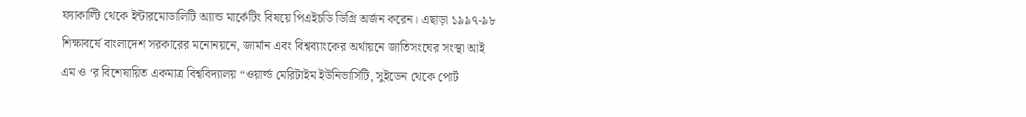ফ্যাকাল্টি থেকে ইন্টারমোডালিটি অ্যান্ড মার্কেটিং বিষয়ে পিএইচডি ডিগ্রি অর্জন করেন। এছাড়া ১৯৯৭-৯৮ শিক্ষাবর্ষে বাংলাদেশ সরকারের মনোনয়নে, জার্মান এবং বিশ্বব্যাংকের অর্থায়নে জাতিসংঘের সংস্থা আই এম ও ‘র বিশেষায়িত একমাত্র বিশ্ববিদ্যালয় “ওয়ার্ল্ড মেরিটাইম ইউনিভার্সিটি, সুইডেন থেকে পোর্ট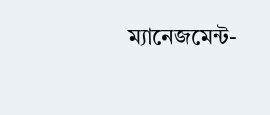ম্যানেজমেন্ট-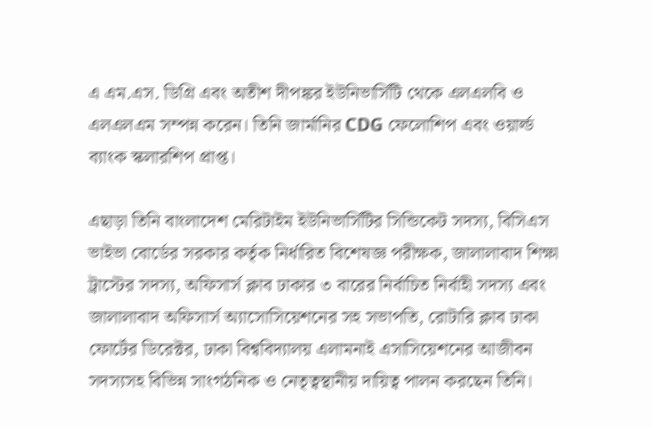এ এম.এস. ডিগ্রি এবং অতীশ দীপঙ্কর ইউনিভার্সিটি থেকে এলএলবি ও এলএলএম সম্পন্ন করেন। তিনি জার্মানির CDG ফেলোশিপ এবং ওয়ার্ল্ড ব্যাংক স্কলারশিপ প্রাপ্ত।

এছাড়া তিনি বাংলাদেশ মেরিটাইম ইউনিভার্সিটির সিন্ডিকেট সদস্য, বিসিএস ভাইভা বোর্ডের সরকার কর্তৃক নির্ধারিত বিশেষজ্ঞ পরীক্ষক, জালালাবাদ শিক্ষা ট্রাস্টের সদস্য, অফিসার্স ক্লাব ঢাকার ৩ বারের নির্বাচিত নির্বাহী সদস্য এবং জালালাবাদ অফিসার্স অ্যাসোসিয়েশনের সহ সভাপতি, রোটারি ক্লাব ঢাকা ফোর্টের ডিরেক্টর, ঢাকা বিশ্ববিদ্যালয় এলামনাই এসাসিয়েশনের আজীবন সদস্যসহ বিভিন্ন সাংগঠনিক ও নেতৃত্বস্থানীয় দায়িত্ব পালন করছেন তিনি।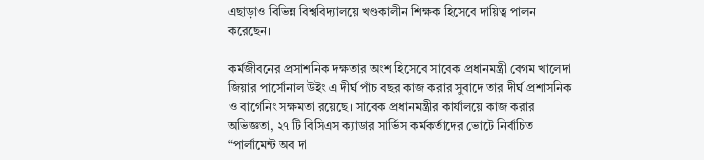এছাড়াও বিভিন্ন বিশ্ববিদ্যালয়ে খণ্ডকালীন শিক্ষক হিসেবে দায়িত্ব পালন করেছেন।

কর্মজীবনের প্রসাশনিক দক্ষতার অংশ হিসেবে সাবেক প্রধানমন্ত্রী বেগম খালেদা জিয়ার পার্সোনাল উইং এ দীর্ঘ পাঁচ বছর কাজ করার সুবাদে তার দীর্ঘ প্রশাসনিক ও বার্গেনিং সক্ষমতা রয়েছে। সাবেক প্রধানমন্ত্রীর কার্যালয়ে কাজ করার অভিজ্ঞতা, ২৭ টি বিসিএস ক্যাডার সার্ভিস কর্মকর্তাদের ভোটে নির্বাচিত “পার্লামেন্ট অব দা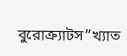বুরোক্র্যাটস”খ্যাত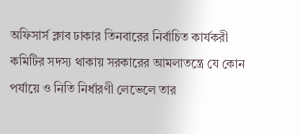অফিসার্স ক্লাব ঢাকার তিনবারের নির্বাচিত কার্যকরী কমিটির সদস্য থাকায় সরকারের আমলাতন্ত্রে যে কোন পর্যায়ে ও নিতি নির্ধারণী লেভেলে তার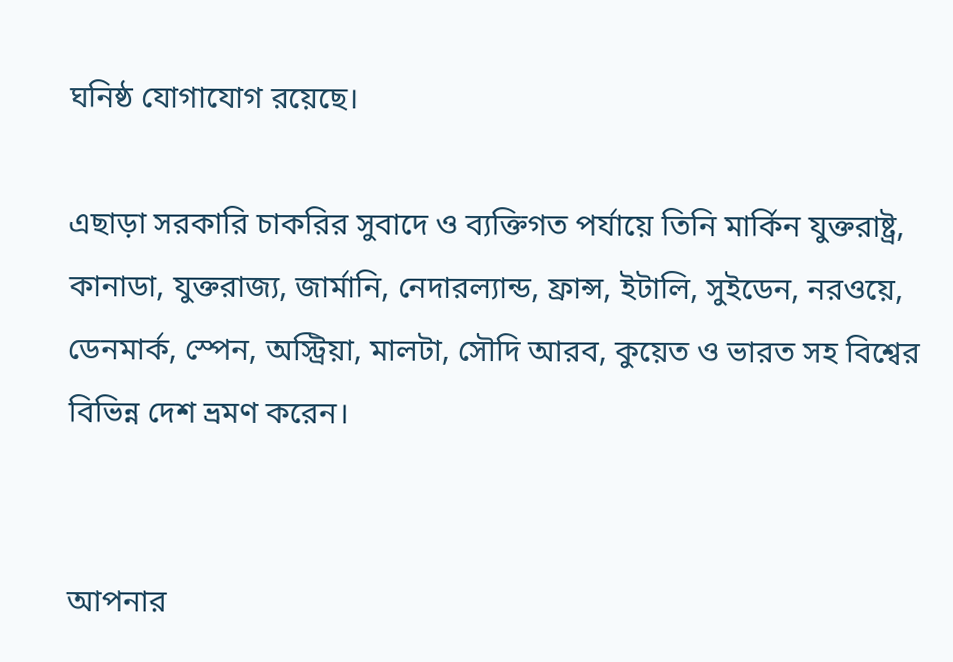ঘনিষ্ঠ যোগাযোগ রয়েছে।

এছাড়া সরকারি চাকরির সুবাদে ও ব্যক্তিগত পর্যায়ে তিনি মার্কিন যুক্তরাষ্ট্র, কানাডা, যুক্তরাজ্য, জার্মানি, নেদারল্যান্ড, ফ্রান্স, ইটালি, সুইডেন, নরওয়ে, ডেনমার্ক, স্পেন, অস্ট্রিয়া, মালটা, সৌদি আরব, কুয়েত ও ভারত সহ বিশ্বের বিভিন্ন দেশ ভ্রমণ করেন।


আপনার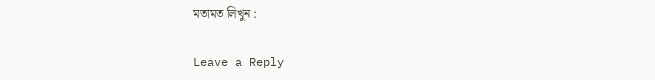মতামত লিখুন :

Leave a Reply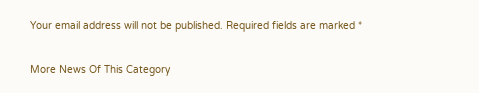Your email address will not be published. Required fields are marked *

More News Of This Category